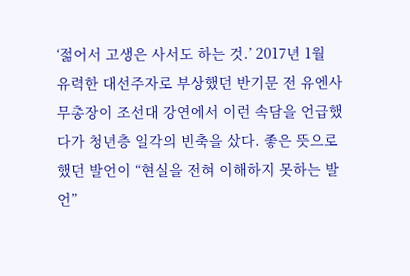‘젊어서 고생은 사서도 하는 것.’ 2017년 1월 유력한 대선주자로 부상했던 반기문 전 유엔사무총장이 조선대 강연에서 이런 속담을 언급했다가 청년층 일각의 빈축을 샀다. 좋은 뜻으로 했던 발언이 “현실을 전혀 이해하지 못하는 발언”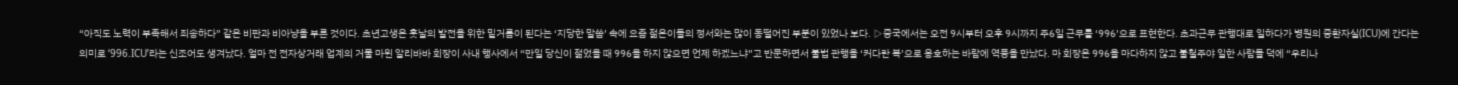“아직도 노력이 부족해서 죄송하다” 같은 비판과 비아냥을 부른 것이다. 초년고생은 훗날의 발전을 위한 밑거름이 된다는 ‘지당한 말씀’ 속에 요즘 젊은이들의 정서와는 많이 동떨어진 부분이 있었나 보다. ▷중국에서는 오전 9시부터 오후 9시까지 주6일 근무를 ‘996’으로 표현한다. 초과근무 관행대로 일하다가 병원의 중환자실(ICU)에 간다는 의미로 ‘996.ICU’라는 신조어도 생겨났다. 얼마 전 전자상거래 업계의 거물 마윈 알리바바 회장이 사내 행사에서 “만일 당신이 젊었을 때 996을 하지 않으면 언제 하겠느냐”고 반문하면서 불법 관행을 ‘커다란 복’으로 옹호하는 바람에 역풍을 만났다. 마 회장은 996을 마다하지 않고 불철주야 일한 사람들 덕에 “우리나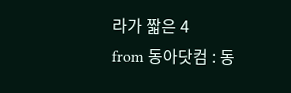라가 짧은 4
from 동아닷컴 : 동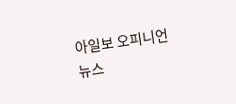아일보 오피니언 뉴스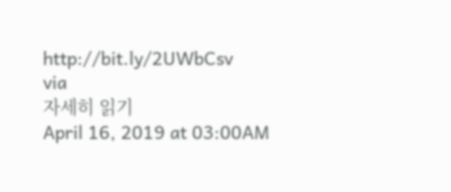http://bit.ly/2UWbCsv
via
자세히 읽기
April 16, 2019 at 03:00AM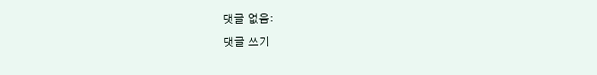댓글 없음:
댓글 쓰기